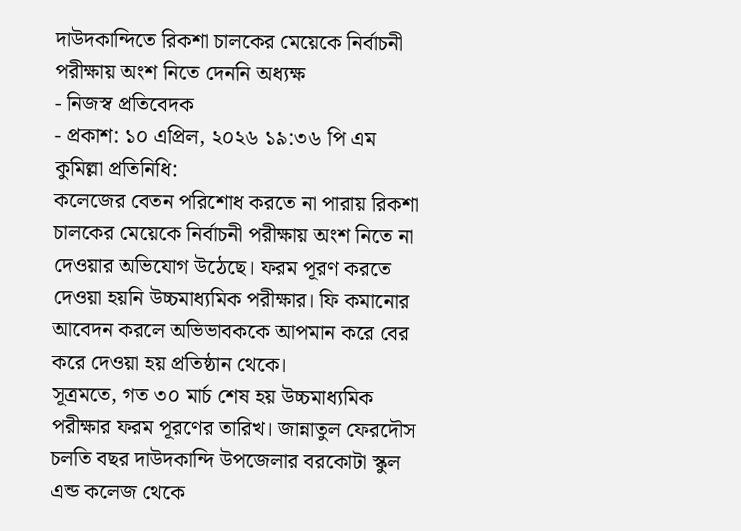দাউদকান্দিতে রিকশা চালকের মেয়েকে নির্বাচনী পরীক্ষায় অংশ নিতে দেননি অধ্যক্ষ
- নিজস্ব প্রতিবেদক
- প্রকাশ: ১০ এপ্রিল, ২০২৬ ১৯:৩৬ পি এম
কুমিল্লা প্রতিনিধি:
কলেজের বেতন পরিশোধ করতে না পারায় রিকশা চালকের মেয়েকে নির্বাচনী পরীক্ষায় অংশ নিতে না দেওয়ার অভিযোগ উঠেছে। ফরম পূরণ করতে দেওয়া হয়নি উচ্চমাধ্যমিক পরীক্ষার। ফি কমানোর আবেদন করলে অভিভাবককে আপমান করে বের করে দেওয়া হয় প্রতিষ্ঠান থেকে।
সূত্রমতে, গত ৩০ মার্চ শেষ হয় উচ্চমাধ্যমিক পরীক্ষার ফরম পূরণের তারিখ। জান্নাতুল ফেরদৌস চলতি বছর দাউদকান্দি উপজেলার বরকোটা স্কুল এন্ড কলেজ থেকে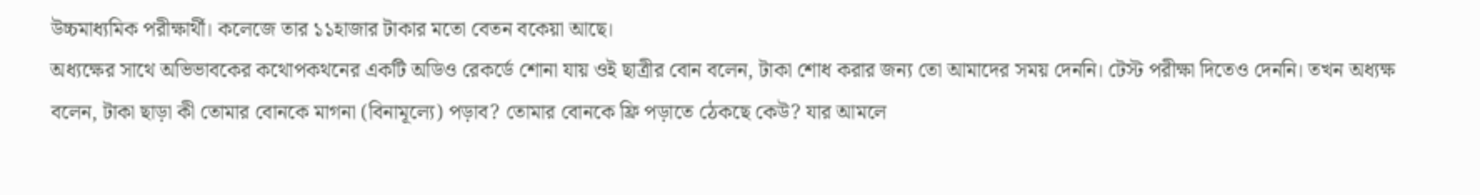উচ্চমাধ্যমিক পরীক্ষার্থী। কলেজে তার ১১হাজার টাকার মতো বেতন বকেয়া আছে।
অধ্যক্ষের সাথে অভিভাবকের কথোপকথনের একটি অডিও রেকর্ডে শোনা যায় ওই ছাত্রীর বোন বলেন, টাকা শোধ করার জন্য তো আমাদের সময় দেননি। টেস্ট পরীক্ষা দিতেও দেননি। তখন অধ্যক্ষ বলেন, টাকা ছাড়া কী তোমার বোনকে মাগনা (বিনামূল্যে) পড়াব? তোমার বোনকে ফ্রি পড়াতে ঠেকছে কেউ? যার আমলে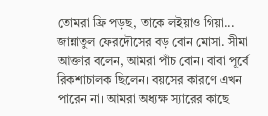তোমরা ফ্রি পড়ছ, তাকে লইয়াও গিয়া...
জান্নাতুল ফেরদৌসের বড় বোন মোসা. সীমা আক্তার বলেন, আমরা পাঁচ বোন। বাবা পূর্বে রিকশাচালক ছিলেন। বয়সের কারণে এখন পারেন না। আমরা অধ্যক্ষ স্যারের কাছে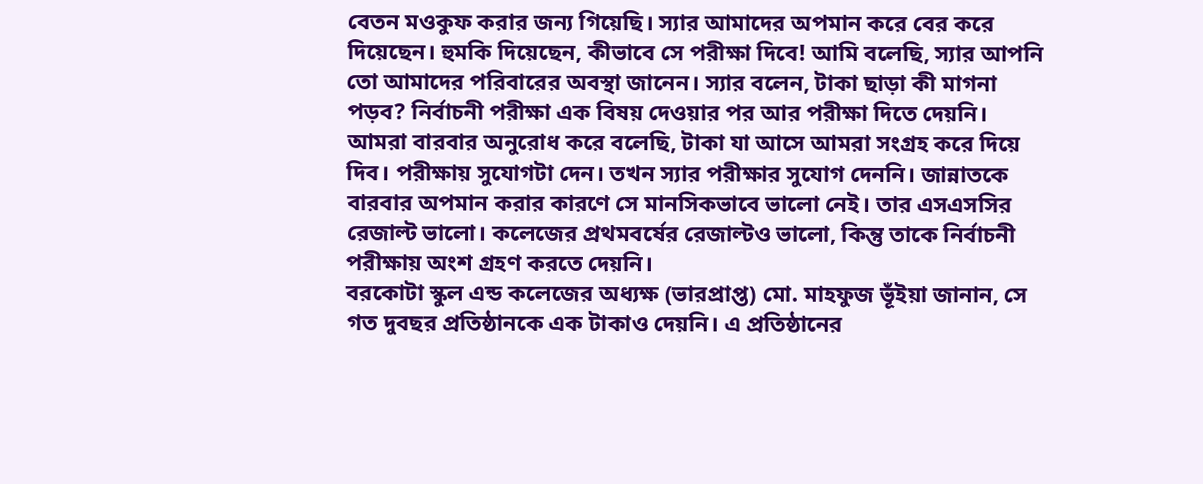বেতন মওকুফ করার জন্য গিয়েছি। স্যার আমাদের অপমান করে বের করে দিয়েছেন। হুমকি দিয়েছেন, কীভাবে সে পরীক্ষা দিবে! আমি বলেছি, স্যার আপনি তো আমাদের পরিবারের অবস্থা জানেন। স্যার বলেন, টাকা ছাড়া কী মাগনা পড়ব? নির্বাচনী পরীক্ষা এক বিষয় দেওয়ার পর আর পরীক্ষা দিতে দেয়নি। আমরা বারবার অনুরোধ করে বলেছি, টাকা যা আসে আমরা সংগ্রহ করে দিয়ে দিব। পরীক্ষায় সুযোগটা দেন। তখন স্যার পরীক্ষার সুযোগ দেননি। জান্নাতকে বারবার অপমান করার কারণে সে মানসিকভাবে ভালো নেই। তার এসএসসির রেজাল্ট ভালো। কলেজের প্রথমবর্ষের রেজাল্টও ভালো, কিন্তু তাকে নির্বাচনী পরীক্ষায় অংশ গ্রহণ করতে দেয়নি।
বরকোটা স্কুল এন্ড কলেজের অধ্যক্ষ (ভারপ্রাপ্ত) মো. মাহফুজ ভূঁইয়া জানান, সে গত দুবছর প্রতিষ্ঠানকে এক টাকাও দেয়নি। এ প্রতিষ্ঠানের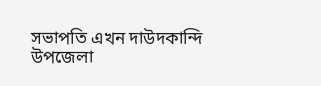সভাপতি এখন দাউদকান্দি উপজেলা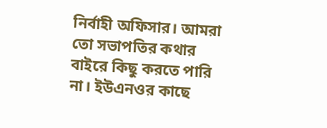নির্বাহী অফিসার। আমরা তো সভাপতির কথার বাইরে কিছু করতে পারি না। ইউএনওর কাছে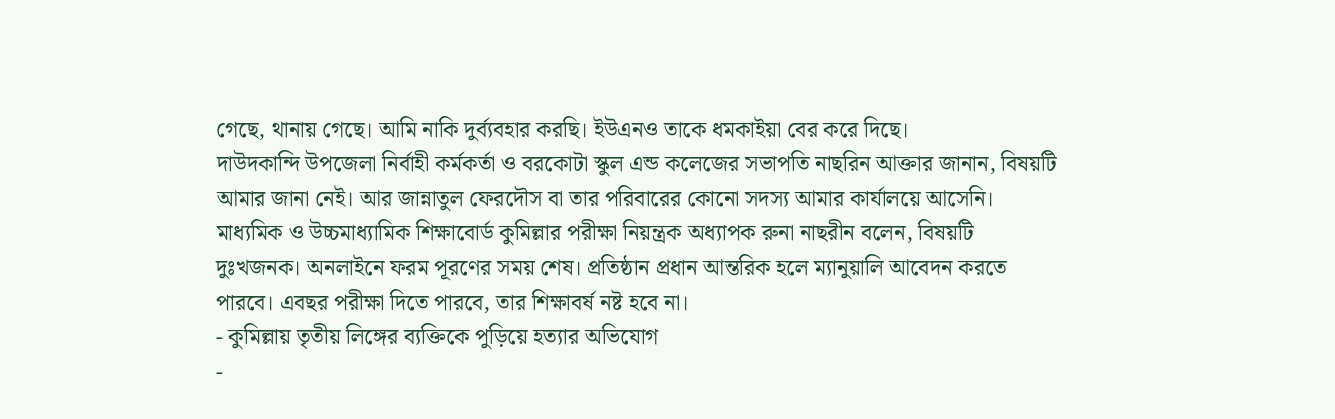গেছে, থানায় গেছে। আমি নাকি দুর্ব্যবহার করছি। ইউএনও তাকে ধমকাইয়া বের করে দিছে।
দাউদকান্দি উপজেলা নির্বাহী কর্মকর্তা ও বরকোটা স্কুল এন্ড কলেজের সভাপতি নাছরিন আক্তার জানান, বিষয়টি আমার জানা নেই। আর জান্নাতুল ফেরদৌস বা তার পরিবারের কোনো সদস্য আমার কার্যালয়ে আসেনি।
মাধ্যমিক ও উচ্চমাধ্যামিক শিক্ষাবোর্ড কুমিল্লার পরীক্ষা নিয়ন্ত্রক অধ্যাপক রুনা নাছরীন বলেন, বিষয়টি দুঃখজনক। অনলাইনে ফরম পূরণের সময় শেষ। প্রতিষ্ঠান প্রধান আন্তরিক হলে ম্যানুয়ালি আবেদন করতে পারবে। এবছর পরীক্ষা দিতে পারবে, তার শিক্ষাবর্ষ নষ্ট হবে না।
- কুমিল্লায় তৃতীয় লিঙ্গের ব্যক্তিকে পুড়িয়ে হত্যার অভিযোগ
-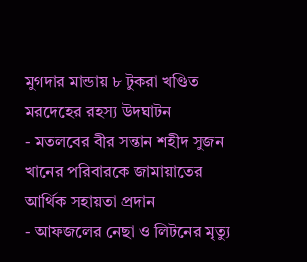মুগদার মান্ডায় ৮ টুকরা খণ্ডিত মরদেহের রহস্য উদঘাটন
- মতলবের বীর সন্তান শহীদ সুজন খানের পরিবারকে জামায়াতের আর্থিক সহায়তা প্রদান
- আফজলের নেছা ও লিটনের মৃত্যু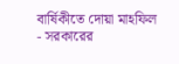বার্ষিকীতে দোয়া মাহফিল
- সরকারের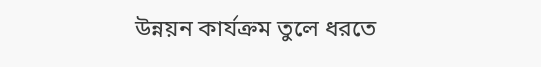উন্নয়ন কার্যক্রম তুলে ধরতে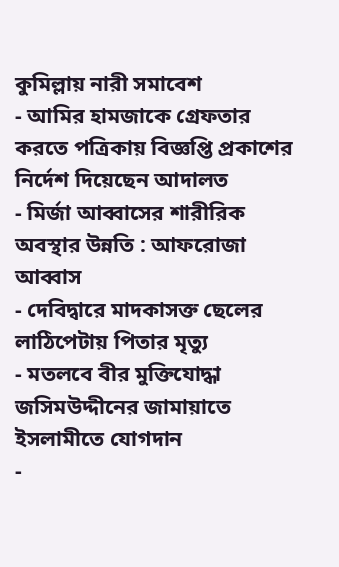কুমিল্লায় নারী সমাবেশ
- আমির হামজাকে গ্রেফতার করতে পত্রিকায় বিজ্ঞপ্তি প্রকাশের নির্দেশ দিয়েছেন আদালত
- মির্জা আব্বাসের শারীরিক অবস্থার উন্নতি : আফরোজা আব্বাস
- দেবিদ্বারে মাদকাসক্ত ছেলের লাঠিপেটায় পিতার মৃত্যু
- মতলবে বীর মুক্তিযোদ্ধা জসিমউদ্দীনের জামায়াতে ইসলামীতে যোগদান
-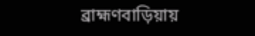ব্রাহ্মণবাড়িয়ায়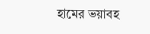হামের ভয়াবহ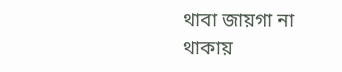থাবা জায়গা না থাকায়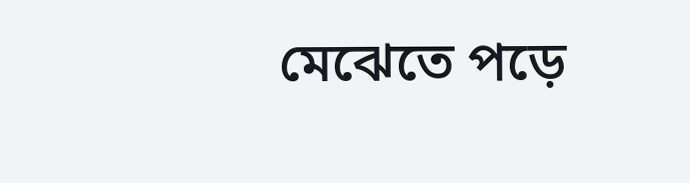মেঝেতে পড়ে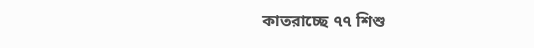কাতরাচ্ছে ৭৭ শিশু